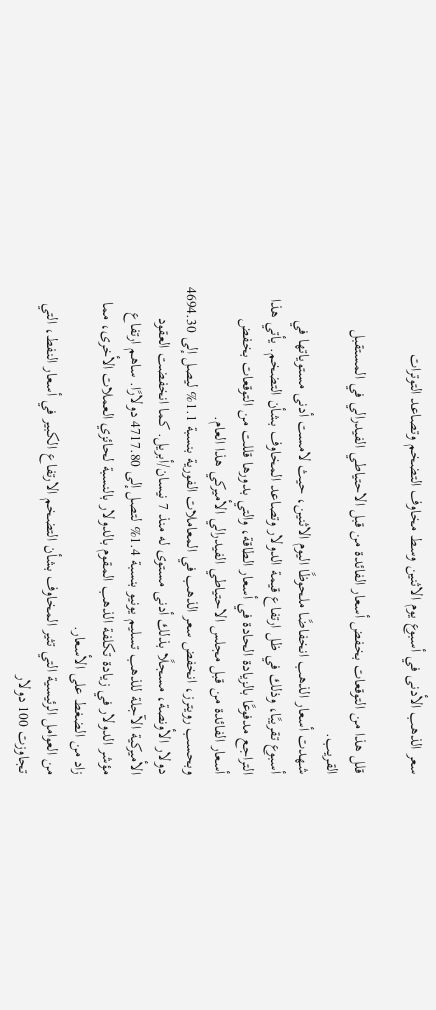سعر الذهب الأدنى في أسبوع يوم الاثنين وسط مخاوف التضخم وتصاعد التوترات

قلل هذا من التوقعات بخفض أسعار الفائدة من قبل الاحتياطي الفيدرالي في المستقبل القريب.
شهدت أسعار الذهب انخفاضًا ملحوظًا اليوم الاثنين، حيث لامست أدنى مستوياتها في أسبوع تقريبًا، وذلك في ظل ارتفاع قيمة الدولار وتصاعد المخاوف بشأن التضخم. يأتي هذا التراجع مدفوعًا بالزيادة الحادة في أسعار الطاقة، والتي بدورها قللت من التوقعات بخفض أسعار الفائدة من قبل مجلس الاحتياطي الفيدرالي الأميركي هذا العام.
وبحسب رويترز، انخفض سعر الذهب في المعاملات الفورية بنسبة 1.1% ليصل إلى 4694.30 دولار الأونصة، مسجلًا بذلك أدنى مستوى له منذ 7 نيسان/أبريل. كما انخفضت العقود الأميركية الآجلة للذهب تسليم يونيو بنسبة 1.4% لتصل إلى 4717.80 دولارًا. ساهم ارتفاع مؤشر الدولار في زيادة تكلفة الذهب المقوم بالدولار بالنسبة لحائزي العملات الأخرى، مما زاد من الضغط على الأسعار.
من العوامل الرئيسية التي تثير المخاوف بشأن التضخم الارتفاع الكبير في أسعار النفط، التي تجاوزت 100 دولار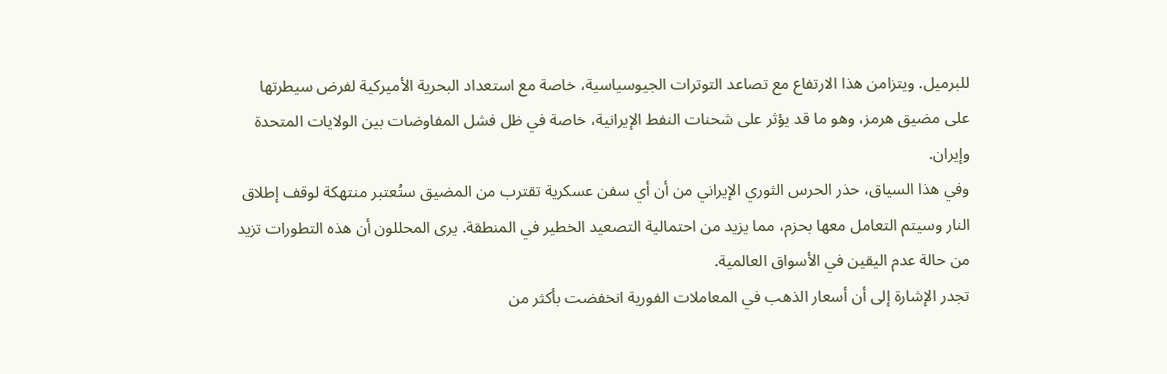للبرميل. ويتزامن هذا الارتفاع مع تصاعد التوترات الجيوسياسية، خاصة مع استعداد البحرية الأميركية لفرض سيطرتها على مضيق هرمز، وهو ما قد يؤثر على شحنات النفط الإيرانية، خاصة في ظل فشل المفاوضات بين الولايات المتحدة وإيران.
وفي هذا السياق، حذر الحرس الثوري الإيراني من أن أي سفن عسكرية تقترب من المضيق ستُعتبر منتهكة لوقف إطلاق النار وسيتم التعامل معها بحزم، مما يزيد من احتمالية التصعيد الخطير في المنطقة. يرى المحللون أن هذه التطورات تزيد من حالة عدم اليقين في الأسواق العالمية.
تجدر الإشارة إلى أن أسعار الذهب في المعاملات الفورية انخفضت بأكثر من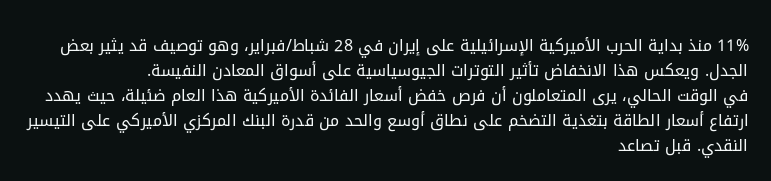11% منذ بداية الحرب الأميركية الإسرائيلية على إيران في 28 شباط/فبراير، وهو توصيف قد يثير بعض الجدل. ويعكس هذا الانخفاض تأثير التوترات الجيوسياسية على أسواق المعادن النفيسة.
في الوقت الحالي، يرى المتعاملون أن فرص خفض أسعار الفائدة الأميركية هذا العام ضئيلة، حيث يهدد ارتفاع أسعار الطاقة بتغذية التضخم على نطاق أوسع والحد من قدرة البنك المركزي الأميركي على التيسير النقدي. قبل تصاعد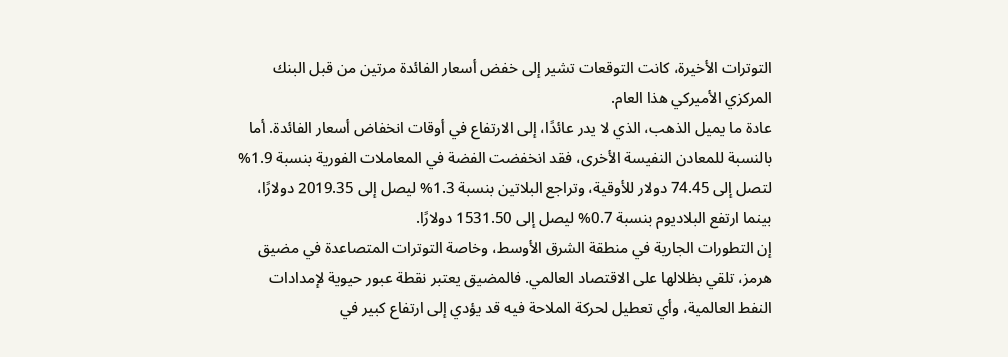التوترات الأخيرة، كانت التوقعات تشير إلى خفض أسعار الفائدة مرتين من قبل البنك المركزي الأميركي هذا العام.
عادة ما يميل الذهب، الذي لا يدر عائدًا، إلى الارتفاع في أوقات انخفاض أسعار الفائدة. أما بالنسبة للمعادن النفيسة الأخرى، فقد انخفضت الفضة في المعاملات الفورية بنسبة 1.9% لتصل إلى 74.45 دولار للأوقية، وتراجع البلاتين بنسبة 1.3% ليصل إلى 2019.35 دولارًا، بينما ارتفع البلاديوم بنسبة 0.7% ليصل إلى 1531.50 دولارًا.
إن التطورات الجارية في منطقة الشرق الأوسط، وخاصة التوترات المتصاعدة في مضيق هرمز، تلقي بظلالها على الاقتصاد العالمي. فالمضيق يعتبر نقطة عبور حيوية لإمدادات النفط العالمية، وأي تعطيل لحركة الملاحة فيه قد يؤدي إلى ارتفاع كبير في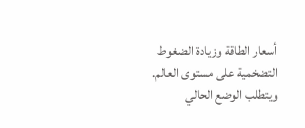أسعار الطاقة وزيادة الضغوط التضخمية على مستوى العالم. ويتطلب الوضع الحالي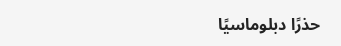حذرًا دبلوماسيًا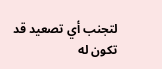لتجنب أي تصعيد قد تكون له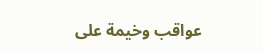عواقب وخيمة على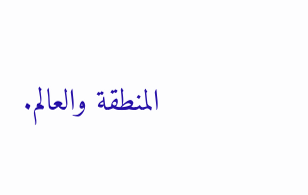المنطقة والعالم.